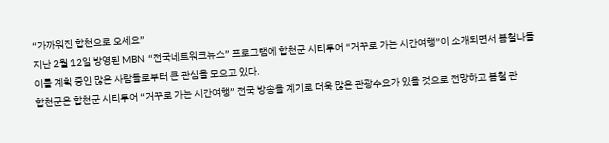“가까워진 합천으로 오세요”
지난 2월 12일 방영된 MBN “전국네트워크뉴스” 프로그램에 합천군 시티투어 “거꾸로 가는 시간여행”이 소개되면서 봄철나들이를 계획 중인 많은 사람들로부터 큰 관심을 모으고 있다.
합천군은 합천군 시티투어 “거꾸로 가는 시간여행” 전국 방송을 계기로 더욱 많은 관광수요가 있을 것으로 전망하고 봄철 관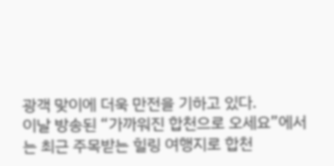광객 맞이에 더욱 만전을 기하고 있다.
이날 방송된 “가까워진 합천으로 오세요”에서는 최근 주목받는 힐링 여행지로 합천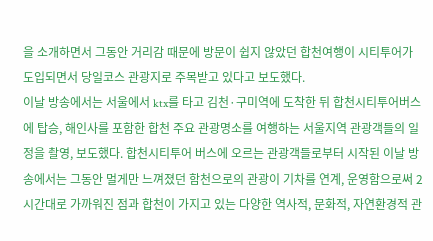을 소개하면서 그동안 거리감 때문에 방문이 쉽지 않았던 합천여행이 시티투어가 도입되면서 당일코스 관광지로 주목받고 있다고 보도했다.
이날 방송에서는 서울에서 ktx를 타고 김천·구미역에 도착한 뒤 합천시티투어버스에 탑승, 해인사를 포함한 합천 주요 관광명소를 여행하는 서울지역 관광객들의 일정을 촬영, 보도했다. 합천시티투어 버스에 오르는 관광객들로부터 시작된 이날 방송에서는 그동안 멀게만 느껴졌던 함천으로의 관광이 기차를 연계, 운영함으로써 2시간대로 가까워진 점과 합천이 가지고 있는 다양한 역사적, 문화적, 자연환경적 관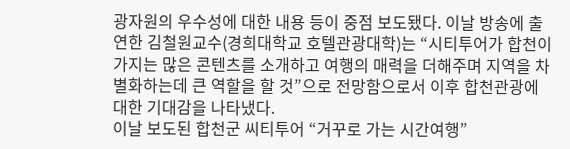광자원의 우수성에 대한 내용 등이 중점 보도됐다. 이날 방송에 출연한 김철원교수(경희대학교 호텔관광대학)는 “시티투어가 합천이 가지는 많은 콘텐츠를 소개하고 여행의 매력을 더해주며 지역을 차별화하는데 큰 역할을 할 것”으로 전망함으로서 이후 합천관광에 대한 기대감을 나타냈다.
이날 보도된 합천군 씨티투어 “거꾸로 가는 시간여행”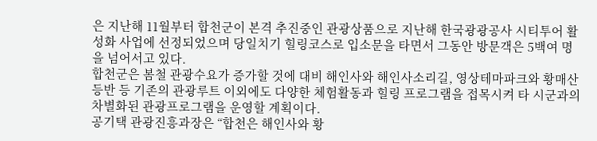은 지난해 11월부터 합천군이 본격 추진중인 관광상품으로 지난해 한국광광공사 시티투어 활성화 사업에 선정되었으며 당일치기 힐링코스로 입소문을 타면서 그동안 방문객은 5백여 명을 넘어서고 있다.
합천군은 봄철 관광수요가 증가할 것에 대비 해인사와 해인사소리길, 영상테마파크와 황매산 등반 등 기존의 관광루트 이외에도 다양한 체험활동과 힐링 프로그램을 접목시켜 타 시군과의 차별화된 관광프로그램을 운영할 계획이다.
공기택 관광진흥과장은 “합천은 해인사와 황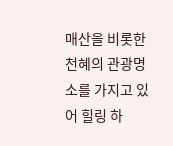매산을 비롯한 천혜의 관광명소를 가지고 있어 힐링 하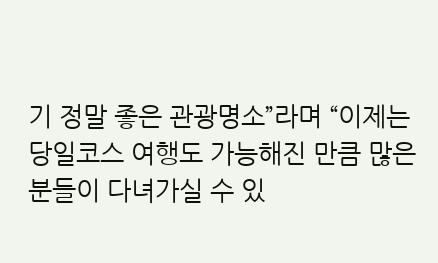기 정말 좋은 관광명소”라며 “이제는 당일코스 여행도 가능해진 만큼 많은 분들이 다녀가실 수 있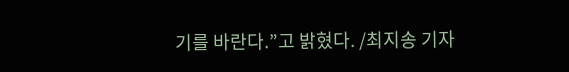기를 바란다.”고 밝혔다. /최지송 기자